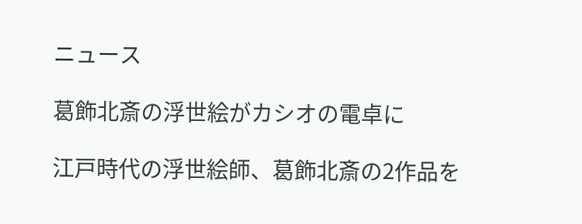ニュース

葛飾北斎の浮世絵がカシオの電卓に

江戸時代の浮世絵師、葛飾北斎の2作品を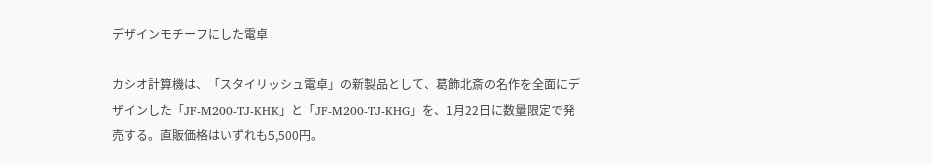デザインモチーフにした電卓

カシオ計算機は、「スタイリッシュ電卓」の新製品として、葛飾北斎の名作を全面にデザインした「JF-M200-TJ-KHK」と「JF-M200-TJ-KHG」を、1月22日に数量限定で発売する。直販価格はいずれも5,500円。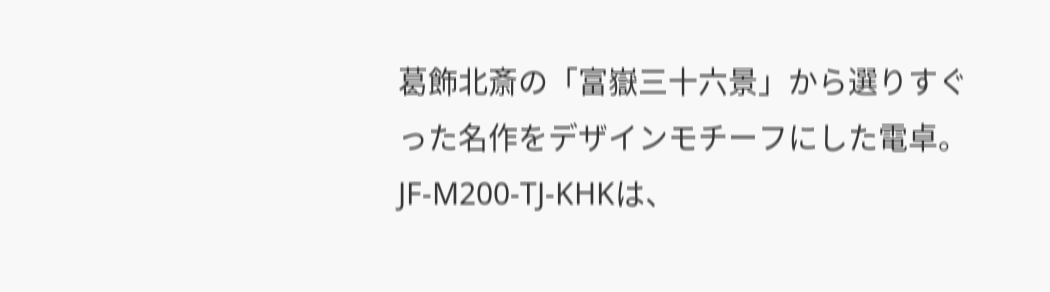葛飾北斎の「富嶽三十六景」から選りすぐった名作をデザインモチーフにした電卓。JF-M200-TJ-KHKは、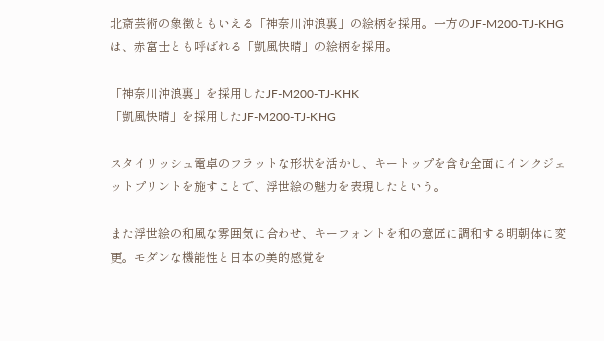北斎芸術の象徴ともいえる「神奈川沖浪裏」の絵柄を採用。一方のJF-M200-TJ-KHGは、赤富士とも呼ばれる「凱風快晴」の絵柄を採用。

「神奈川沖浪裏」を採用したJF-M200-TJ-KHK
「凱風快晴」を採用したJF-M200-TJ-KHG

スタイリッシュ電卓のフラットな形状を活かし、キートップを含む全面にインクジェットプリントを施すことで、浮世絵の魅力を表現したという。

また浮世絵の和風な雰囲気に合わせ、キーフォントを和の意匠に調和する明朝体に変更。モダンな機能性と日本の美的感覚を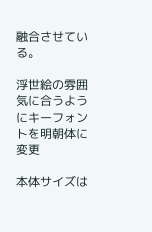融合させている。

浮世絵の雰囲気に合うようにキーフォントを明朝体に変更

本体サイズは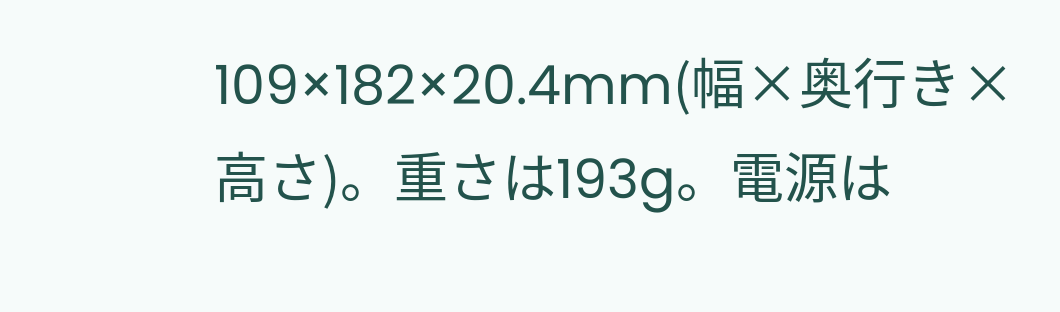109×182×20.4mm(幅×奥行き×高さ)。重さは193g。電源は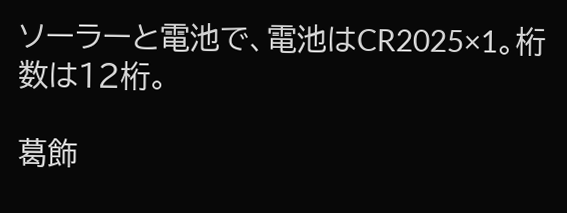ソーラーと電池で、電池はCR2025×1。桁数は12桁。

葛飾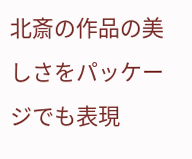北斎の作品の美しさをパッケージでも表現